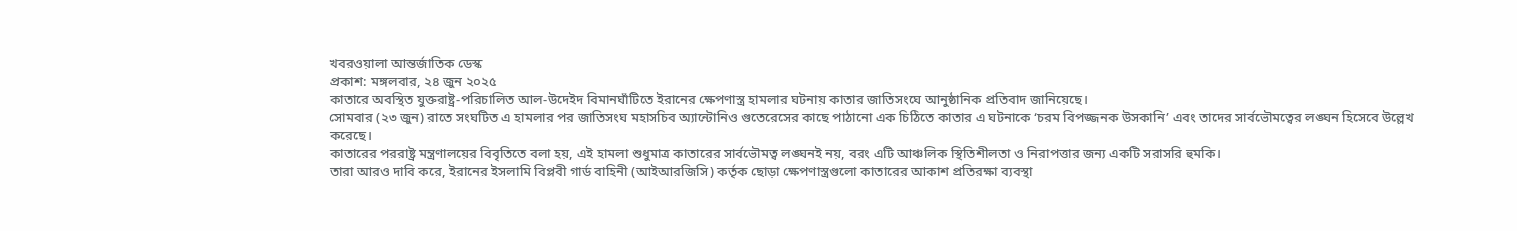খবরওয়ালা আন্তর্জাতিক ডেস্ক
প্রকাশ: মঙ্গলবার, ২৪ জুন ২০২৫
কাতারে অবস্থিত যুক্তরাষ্ট্র-পরিচালিত আল-উদেইদ বিমানঘাঁটিতে ইরানের ক্ষেপণাস্ত্র হামলার ঘটনায় কাতার জাতিসংঘে আনুষ্ঠানিক প্রতিবাদ জানিয়েছে।
সোমবার (২৩ জুন) রাতে সংঘটিত এ হামলার পর জাতিসংঘ মহাসচিব অ্যান্টোনিও গুতেরেসের কাছে পাঠানো এক চিঠিতে কাতার এ ঘটনাকে ‘চরম বিপজ্জনক উসকানি’ এবং তাদের সার্বভৌমত্বের লঙ্ঘন হিসেবে উল্লেখ করেছে।
কাতারের পররাষ্ট্র মন্ত্রণালয়ের বিবৃতিতে বলা হয়, এই হামলা শুধুমাত্র কাতারের সার্বভৌমত্ব লঙ্ঘনই নয়, বরং এটি আঞ্চলিক স্থিতিশীলতা ও নিরাপত্তার জন্য একটি সরাসরি হুমকি।
তারা আরও দাবি করে, ইরানের ইসলামি বিপ্লবী গার্ড বাহিনী (আইআরজিসি) কর্তৃক ছোড়া ক্ষেপণাস্ত্রগুলো কাতারের আকাশ প্রতিরক্ষা ব্যবস্থা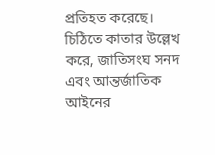প্রতিহত করেছে।
চিঠিতে কাতার উল্লেখ করে, জাতিসংঘ সনদ এবং আন্তর্জাতিক আইনের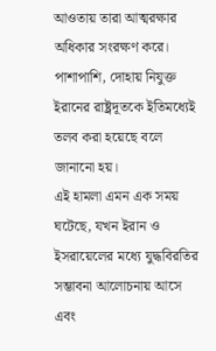আওতায় তারা আত্মরক্ষার অধিকার সংরক্ষণ করে। পাশাপাশি, দোহায় নিযুক্ত ইরানের রাষ্ট্রদূতকে ইতিমধ্যেই তলব করা হয়েছে বলে জানানো হয়।
এই হামলা এমন এক সময় ঘটেছে, যখন ইরান ও ইসরায়েলের মধ্যে যুদ্ধবিরতির সম্ভাবনা আলোচনায় আসে এবং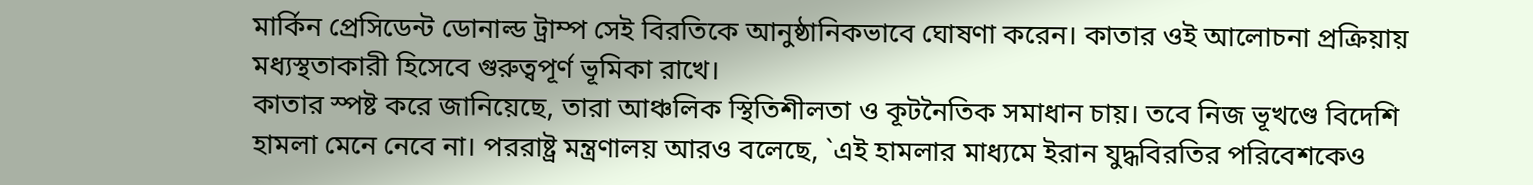মার্কিন প্রেসিডেন্ট ডোনাল্ড ট্রাম্প সেই বিরতিকে আনুষ্ঠানিকভাবে ঘোষণা করেন। কাতার ওই আলোচনা প্রক্রিয়ায় মধ্যস্থতাকারী হিসেবে গুরুত্বপূর্ণ ভূমিকা রাখে।
কাতার স্পষ্ট করে জানিয়েছে, তারা আঞ্চলিক স্থিতিশীলতা ও কূটনৈতিক সমাধান চায়। তবে নিজ ভূখণ্ডে বিদেশি হামলা মেনে নেবে না। পররাষ্ট্র মন্ত্রণালয় আরও বলেছে, `এই হামলার মাধ্যমে ইরান যুদ্ধবিরতির পরিবেশকেও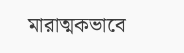মারাত্মকভাবে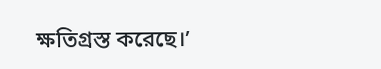ক্ষতিগ্রস্ত করেছে।’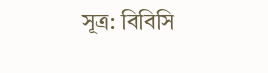সূত্র: বিবিসি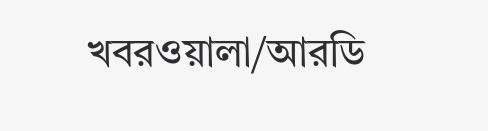খবরওয়ালা/আরডি